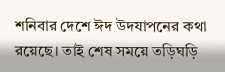শনিবার দেশে ঈদ উদযাপনের কথা রয়েছে। তাই শেষ সময়ে তড়িঘড়ি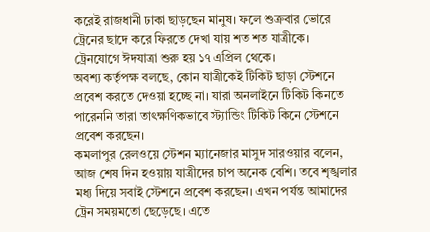করেই রাজধানী ঢাকা ছাড়ছেন মানুষ। ফলে শুক্রবার ভোরে ট্রেনের ছাদে করে ফিরতে দেখা যায় শত শত যাত্রীকে। ট্রেনযোগে ঈদযাত্রা শুরু হয় ১৭ এপ্রিল থেকে।
অবশ্য কর্তৃপক্ষ বলছে, কোন যাত্রীকেই টিকিট ছাড়া স্টেশনে প্রবেশ করতে দেওয়া হচ্ছে না। যারা অনলাইনে টিকিট কিনতে পারেননি তারা তাৎক্ষণিকভাবে স্ট্যান্ডিং টিকিট কিনে স্টেশনে প্রবেশ করছেন।
কমলাপুর রেলওয়ে স্টেশন ম্যানেজার মাসুদ সারওয়ার বলেন, আজ শেষ দিন হওয়ায় যাত্রীদের চাপ অনেক বেশি। তবে শৃঙ্খলার মধ্য দিয়ে সবাই স্টেশনে প্রবেশ করছেন। এখন পর্যন্ত আমাদের ট্রেন সময়মতো ছেড়েছে। এতে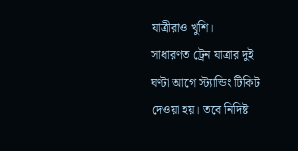যাত্রীরাও খুশি।
সাধারণত ট্রেন যাত্রার দুই ঘণ্টা আগে স্ট্যান্ডিং টিকিট দেওয়া হয়। তবে নিদিষ্ট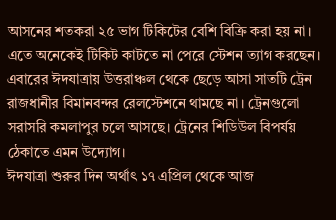আসনের শতকরা ২৫ ভাগ টিকিটের বেশি বিক্রি করা হয় না। এতে অনেকেই টিকিট কাটতে না পেরে স্টেশন ত্যাগ করছেন।
এবারের ঈদযাত্রায় উত্তরাঞ্চল থেকে ছেড়ে আসা সাতটি ট্রেন রাজধানীর বিমানবন্দর রেলস্টেশনে থামছে না। ট্রেনগুলো সরাসরি কমলাপুর চলে আসছে। ট্রেনের শিডিউল বিপর্যয় ঠেকাতে এমন উদ্যোগ।
ঈদযাত্রা শুরুর দিন অর্থাৎ ১৭ এপ্রিল থেকে আজ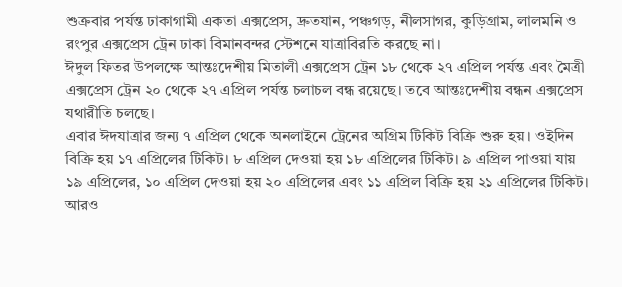শুক্রবার পর্যন্ত ঢাকাগামী একতা এক্সপ্রেস, দ্রুতযান, পঞ্চগড়, নীলসাগর, কুড়িগ্রাম, লালমনি ও রংপুর এক্সপ্রেস ট্রেন ঢাকা বিমানবন্দর স্টেশনে যাত্রাবিরতি করছে না।
ঈদুল ফিতর উপলক্ষে আন্তঃদেশীয় মিতালী এক্সপ্রেস ট্রেন ১৮ থেকে ২৭ এপ্রিল পর্যন্ত এবং মৈত্রী এক্সপ্রেস ট্রেন ২০ থেকে ২৭ এপ্রিল পর্যন্ত চলাচল বন্ধ রয়েছে। তবে আন্তঃদেশীয় বন্ধন এক্সপ্রেস যথারীতি চলছে।
এবার ঈদযাত্রার জন্য ৭ এপ্রিল থেকে অনলাইনে ট্রেনের অগ্রিম টিকিট বিক্রি শুরু হয়। ওইদিন বিক্রি হয় ১৭ এপ্রিলের টিকিট। ৮ এপ্রিল দেওয়া হয় ১৮ এপ্রিলের টিকিট। ৯ এপ্রিল পাওয়া যায় ১৯ এপ্রিলের, ১০ এপ্রিল দেওয়া হয় ২০ এপ্রিলের এবং ১১ এপ্রিল বিক্রি হয় ২১ এপ্রিলের টিকিট।
আরও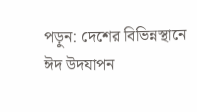পড়ুন: দেশের বিভিন্নস্থানে ঈদ উদযাপন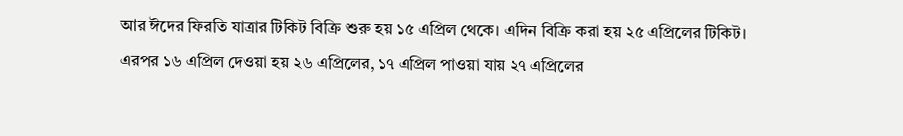আর ঈদের ফিরতি যাত্রার টিকিট বিক্রি শুরু হয় ১৫ এপ্রিল থেকে। এদিন বিক্রি করা হয় ২৫ এপ্রিলের টিকিট। এরপর ১৬ এপ্রিল দেওয়া হয় ২৬ এপ্রিলের, ১৭ এপ্রিল পাওয়া যায় ২৭ এপ্রিলের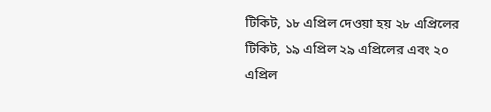টিকিট, ১৮ এপ্রিল দেওয়া হয় ২৮ এপ্রিলের টিকিট, ১৯ এপ্রিল ২৯ এপ্রিলের এবং ২০ এপ্রিল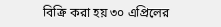বিক্রি করা হয় ৩০ এপ্রিলের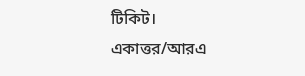টিকিট।
একাত্তর/আরএ